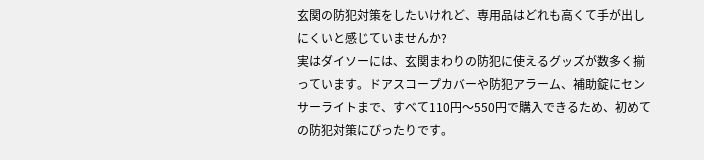玄関の防犯対策をしたいけれど、専用品はどれも高くて手が出しにくいと感じていませんか?
実はダイソーには、玄関まわりの防犯に使えるグッズが数多く揃っています。ドアスコープカバーや防犯アラーム、補助錠にセンサーライトまで、すべて110円〜550円で購入できるため、初めての防犯対策にぴったりです。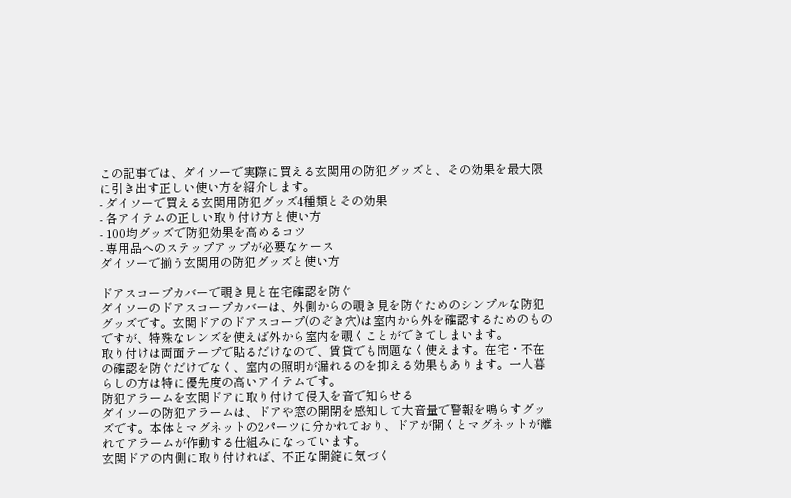この記事では、ダイソーで実際に買える玄関用の防犯グッズと、その効果を最大限に引き出す正しい使い方を紹介します。
- ダイソーで買える玄関用防犯グッズ4種類とその効果
- 各アイテムの正しい取り付け方と使い方
- 100均グッズで防犯効果を高めるコツ
- 専用品へのステップアップが必要なケース
ダイソーで揃う玄関用の防犯グッズと使い方

ドアスコープカバーで覗き見と在宅確認を防ぐ
ダイソーのドアスコープカバーは、外側からの覗き見を防ぐためのシンプルな防犯グッズです。玄関ドアのドアスコープ(のぞき穴)は室内から外を確認するためのものですが、特殊なレンズを使えば外から室内を覗くことができてしまいます。
取り付けは両面テープで貼るだけなので、賃貸でも問題なく使えます。在宅・不在の確認を防ぐだけでなく、室内の照明が漏れるのを抑える効果もあります。一人暮らしの方は特に優先度の高いアイテムです。
防犯アラームを玄関ドアに取り付けて侵入を音で知らせる
ダイソーの防犯アラームは、ドアや窓の開閉を感知して大音量で警報を鳴らすグッズです。本体とマグネットの2パーツに分かれており、ドアが開くとマグネットが離れてアラームが作動する仕組みになっています。
玄関ドアの内側に取り付ければ、不正な開錠に気づく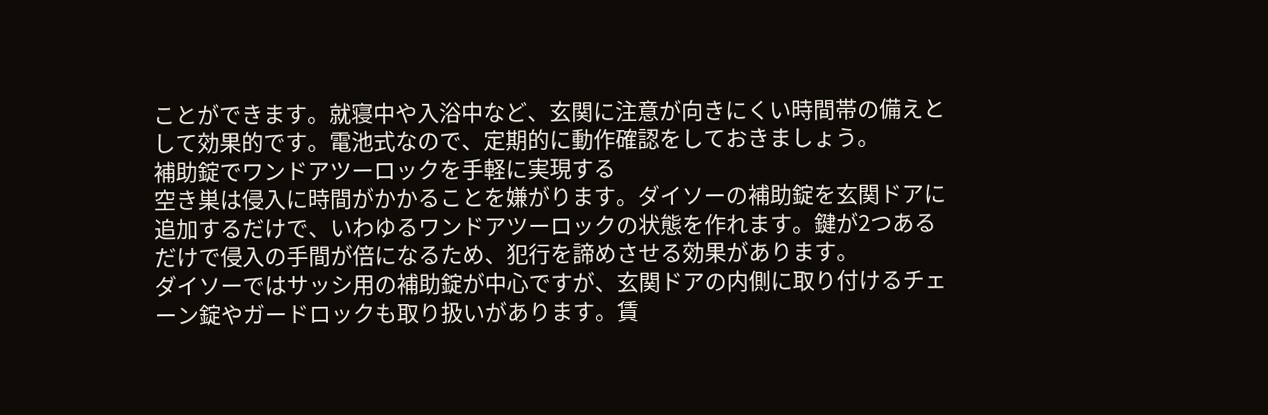ことができます。就寝中や入浴中など、玄関に注意が向きにくい時間帯の備えとして効果的です。電池式なので、定期的に動作確認をしておきましょう。
補助錠でワンドアツーロックを手軽に実現する
空き巣は侵入に時間がかかることを嫌がります。ダイソーの補助錠を玄関ドアに追加するだけで、いわゆるワンドアツーロックの状態を作れます。鍵が2つあるだけで侵入の手間が倍になるため、犯行を諦めさせる効果があります。
ダイソーではサッシ用の補助錠が中心ですが、玄関ドアの内側に取り付けるチェーン錠やガードロックも取り扱いがあります。賃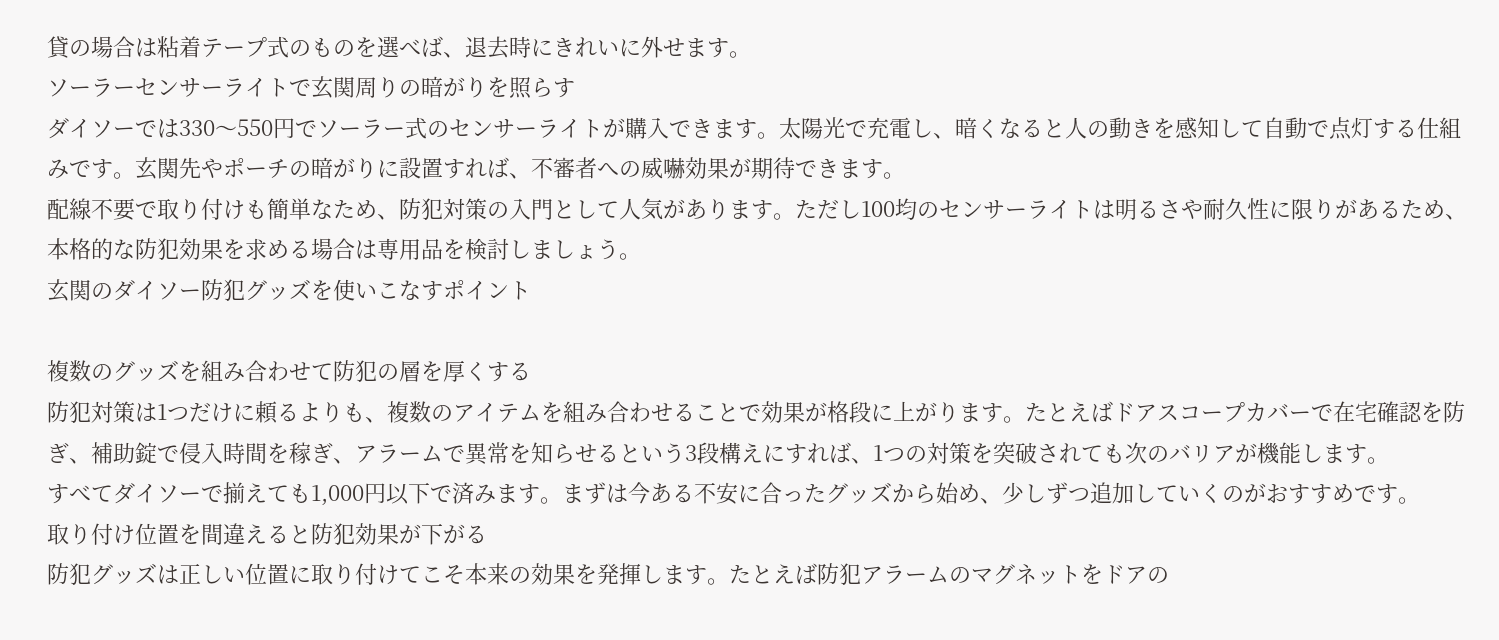貸の場合は粘着テープ式のものを選べば、退去時にきれいに外せます。
ソーラーセンサーライトで玄関周りの暗がりを照らす
ダイソーでは330〜550円でソーラー式のセンサーライトが購入できます。太陽光で充電し、暗くなると人の動きを感知して自動で点灯する仕組みです。玄関先やポーチの暗がりに設置すれば、不審者への威嚇効果が期待できます。
配線不要で取り付けも簡単なため、防犯対策の入門として人気があります。ただし100均のセンサーライトは明るさや耐久性に限りがあるため、本格的な防犯効果を求める場合は専用品を検討しましょう。
玄関のダイソー防犯グッズを使いこなすポイント

複数のグッズを組み合わせて防犯の層を厚くする
防犯対策は1つだけに頼るよりも、複数のアイテムを組み合わせることで効果が格段に上がります。たとえばドアスコープカバーで在宅確認を防ぎ、補助錠で侵入時間を稼ぎ、アラームで異常を知らせるという3段構えにすれば、1つの対策を突破されても次のバリアが機能します。
すべてダイソーで揃えても1,000円以下で済みます。まずは今ある不安に合ったグッズから始め、少しずつ追加していくのがおすすめです。
取り付け位置を間違えると防犯効果が下がる
防犯グッズは正しい位置に取り付けてこそ本来の効果を発揮します。たとえば防犯アラームのマグネットをドアの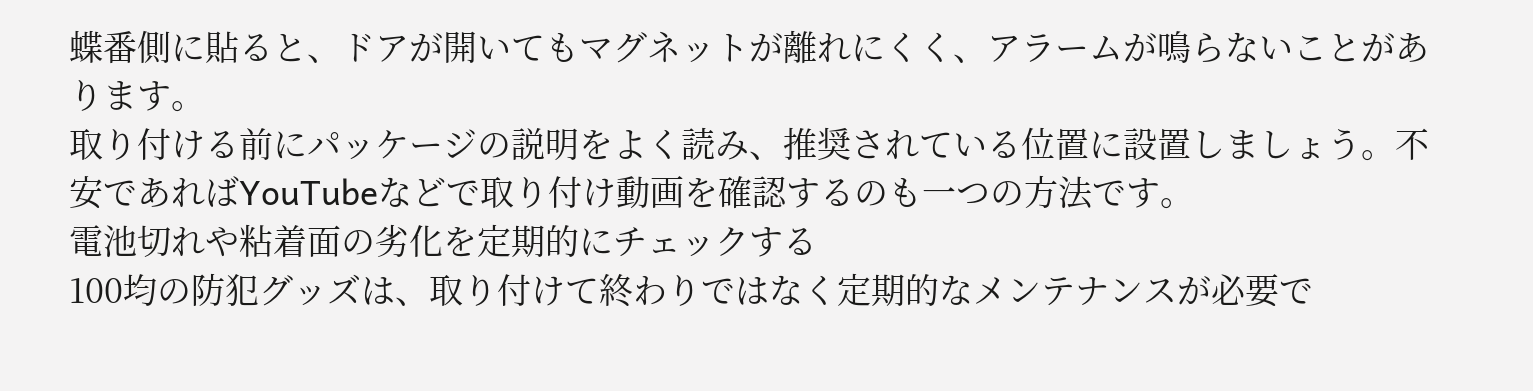蝶番側に貼ると、ドアが開いてもマグネットが離れにくく、アラームが鳴らないことがあります。
取り付ける前にパッケージの説明をよく読み、推奨されている位置に設置しましょう。不安であればYouTubeなどで取り付け動画を確認するのも一つの方法です。
電池切れや粘着面の劣化を定期的にチェックする
100均の防犯グッズは、取り付けて終わりではなく定期的なメンテナンスが必要で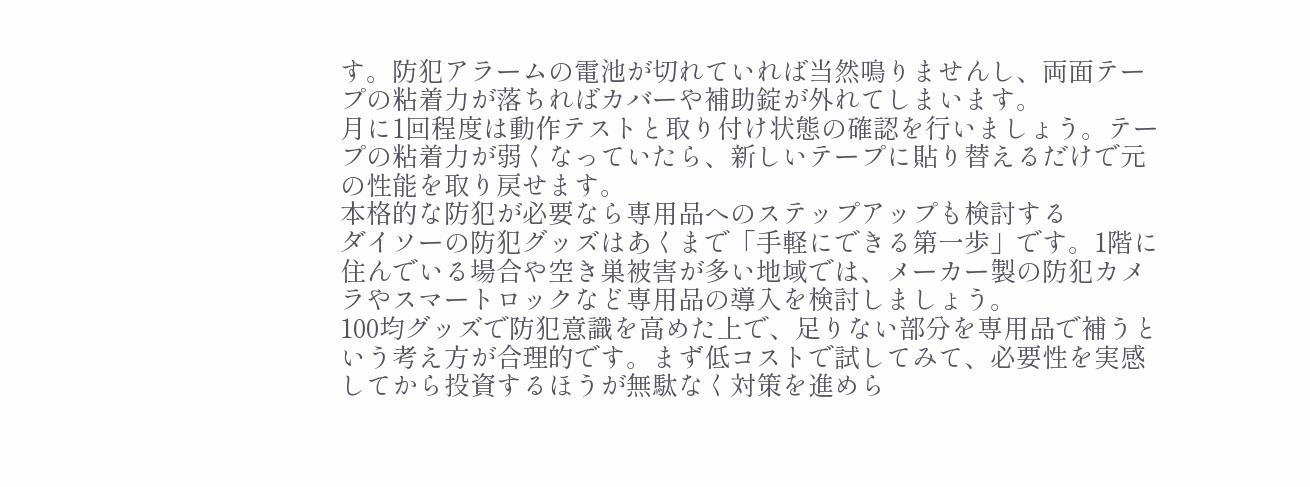す。防犯アラームの電池が切れていれば当然鳴りませんし、両面テープの粘着力が落ちればカバーや補助錠が外れてしまいます。
月に1回程度は動作テストと取り付け状態の確認を行いましょう。テープの粘着力が弱くなっていたら、新しいテープに貼り替えるだけで元の性能を取り戻せます。
本格的な防犯が必要なら専用品へのステップアップも検討する
ダイソーの防犯グッズはあくまで「手軽にできる第一歩」です。1階に住んでいる場合や空き巣被害が多い地域では、メーカー製の防犯カメラやスマートロックなど専用品の導入を検討しましょう。
100均グッズで防犯意識を高めた上で、足りない部分を専用品で補うという考え方が合理的です。まず低コストで試してみて、必要性を実感してから投資するほうが無駄なく対策を進めら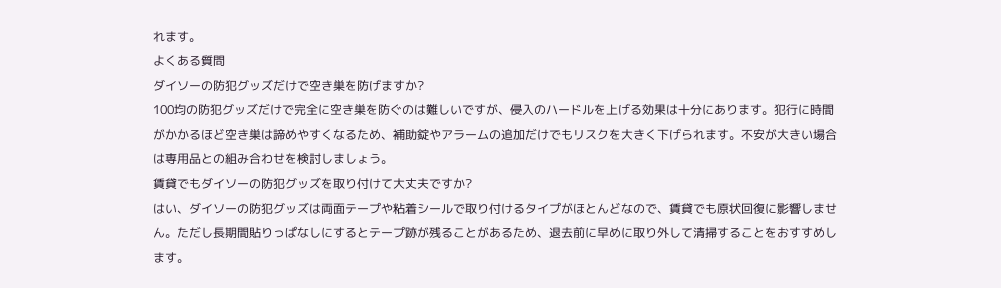れます。
よくある質問
ダイソーの防犯グッズだけで空き巣を防げますか?
100均の防犯グッズだけで完全に空き巣を防ぐのは難しいですが、侵入のハードルを上げる効果は十分にあります。犯行に時間がかかるほど空き巣は諦めやすくなるため、補助錠やアラームの追加だけでもリスクを大きく下げられます。不安が大きい場合は専用品との組み合わせを検討しましょう。
賃貸でもダイソーの防犯グッズを取り付けて大丈夫ですか?
はい、ダイソーの防犯グッズは両面テープや粘着シールで取り付けるタイプがほとんどなので、賃貸でも原状回復に影響しません。ただし長期間貼りっぱなしにするとテープ跡が残ることがあるため、退去前に早めに取り外して清掃することをおすすめします。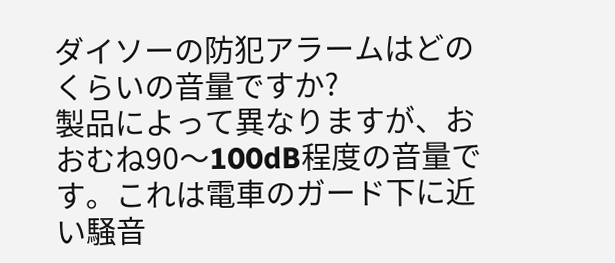ダイソーの防犯アラームはどのくらいの音量ですか?
製品によって異なりますが、おおむね90〜100dB程度の音量です。これは電車のガード下に近い騒音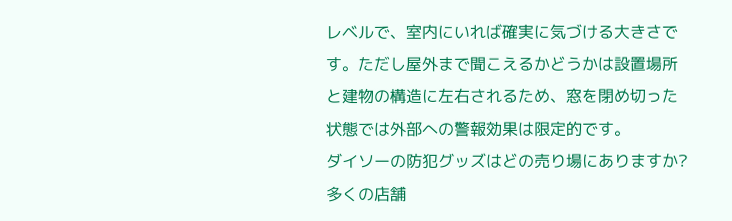レベルで、室内にいれば確実に気づける大きさです。ただし屋外まで聞こえるかどうかは設置場所と建物の構造に左右されるため、窓を閉め切った状態では外部への警報効果は限定的です。
ダイソーの防犯グッズはどの売り場にありますか?
多くの店舗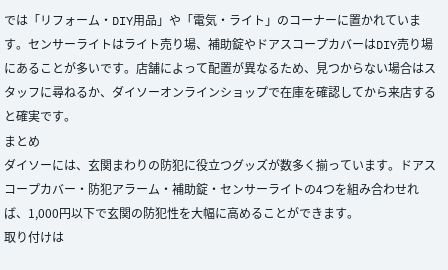では「リフォーム・DIY用品」や「電気・ライト」のコーナーに置かれています。センサーライトはライト売り場、補助錠やドアスコープカバーはDIY売り場にあることが多いです。店舗によって配置が異なるため、見つからない場合はスタッフに尋ねるか、ダイソーオンラインショップで在庫を確認してから来店すると確実です。
まとめ
ダイソーには、玄関まわりの防犯に役立つグッズが数多く揃っています。ドアスコープカバー・防犯アラーム・補助錠・センサーライトの4つを組み合わせれば、1,000円以下で玄関の防犯性を大幅に高めることができます。
取り付けは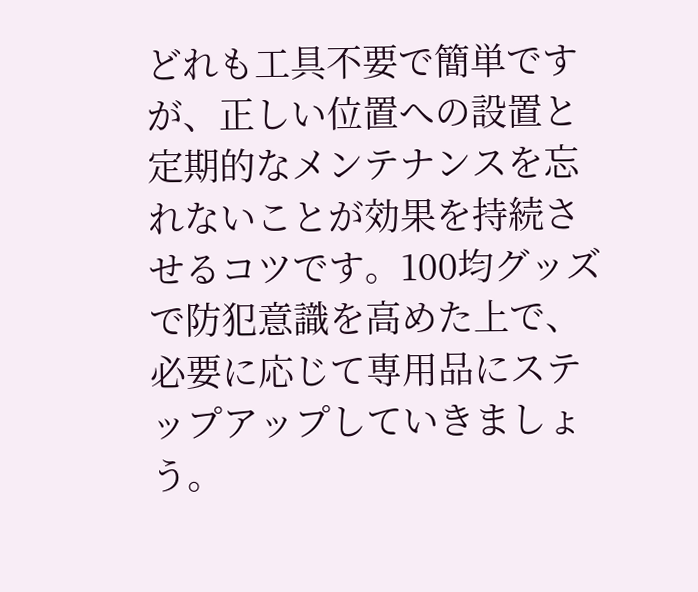どれも工具不要で簡単ですが、正しい位置への設置と定期的なメンテナンスを忘れないことが効果を持続させるコツです。100均グッズで防犯意識を高めた上で、必要に応じて専用品にステップアップしていきましょう。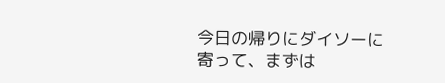今日の帰りにダイソーに寄って、まずは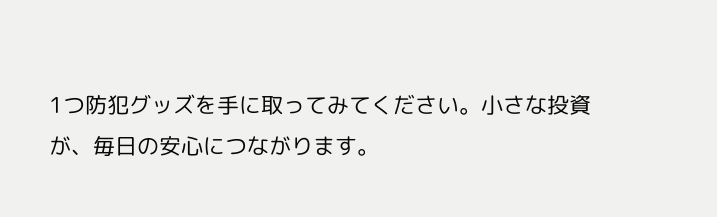1つ防犯グッズを手に取ってみてください。小さな投資が、毎日の安心につながります。